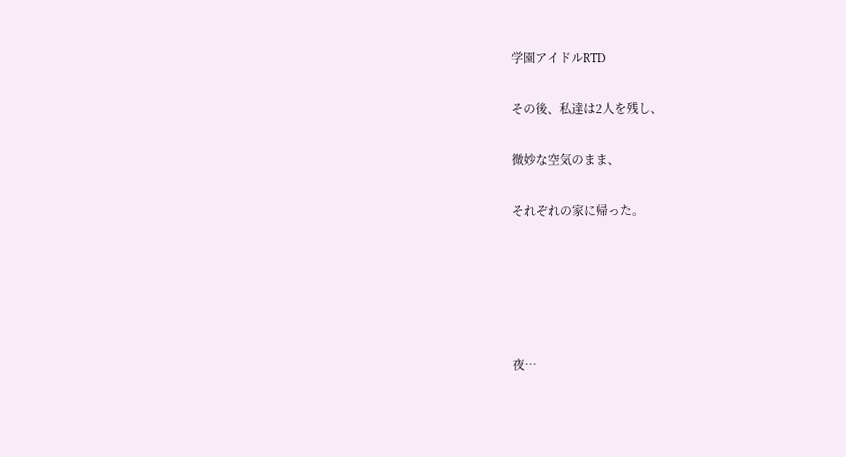学園アイドルRTD

その後、私達は2人を残し、

微妙な空気のまま、

それぞれの家に帰った。





夜…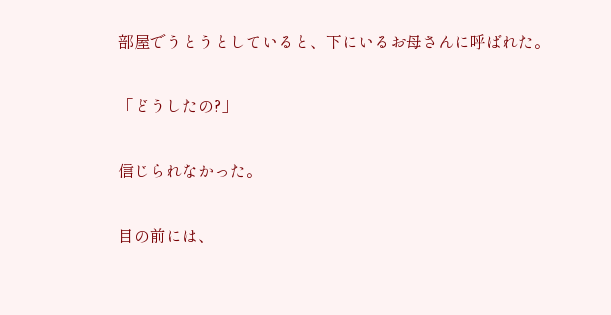部屋でうとうとしていると、下にいるお母さんに呼ばれた。

「どうしたの?」

信じられなかった。

目の前には、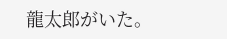龍太郎がいた。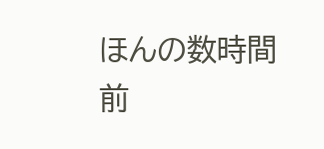ほんの数時間前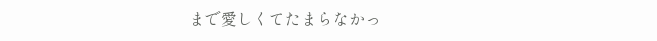まで愛しくてたまらなかっ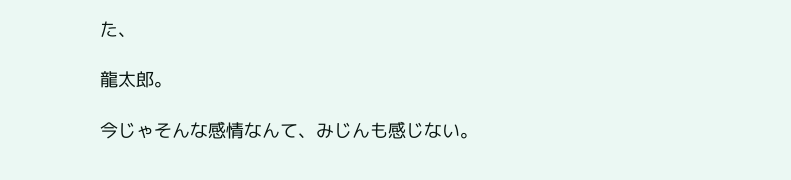た、

龍太郎。

今じゃそんな感情なんて、みじんも感じない。